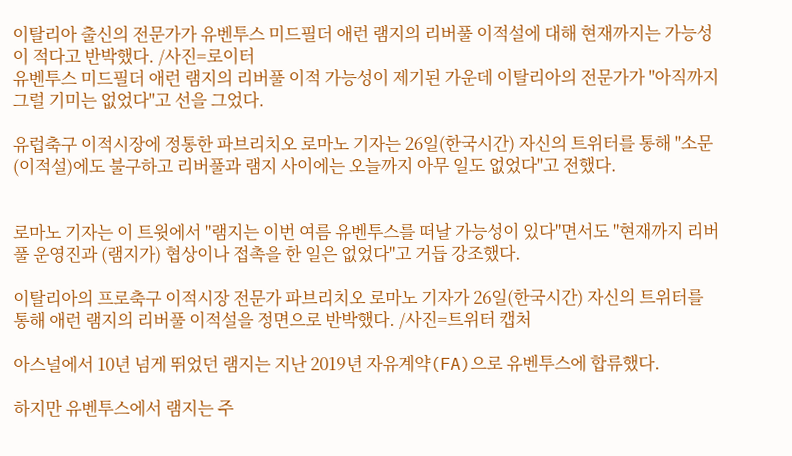이탈리아 출신의 전문가가 유벤투스 미드필더 애런 램지의 리버풀 이적설에 대해 현재까지는 가능성이 적다고 반박했다. /사진=로이터
유벤투스 미드필더 애런 램지의 리버풀 이적 가능성이 제기된 가운데 이탈리아의 전문가가 "아직까지 그럴 기미는 없었다"고 선을 그었다.

유럽축구 이적시장에 정통한 파브리치오 로마노 기자는 26일(한국시간) 자신의 트위터를 통해 "소문(이적설)에도 불구하고 리버풀과 램지 사이에는 오늘까지 아무 일도 없었다"고 전했다.


로마노 기자는 이 트윗에서 "램지는 이번 여름 유벤투스를 떠날 가능성이 있다"면서도 "현재까지 리버풀 운영진과 (램지가) 협상이나 접촉을 한 일은 없었다"고 거듭 강조했다.

이탈리아의 프로축구 이적시장 전문가 파브리치오 로마노 기자가 26일(한국시간) 자신의 트위터를 통해 애런 램지의 리버풀 이적설을 정면으로 반박했다. /사진=트위터 캡처

아스널에서 10년 넘게 뛰었던 램지는 지난 2019년 자유계약(FA)으로 유벤투스에 합류했다.

하지만 유벤투스에서 램지는 주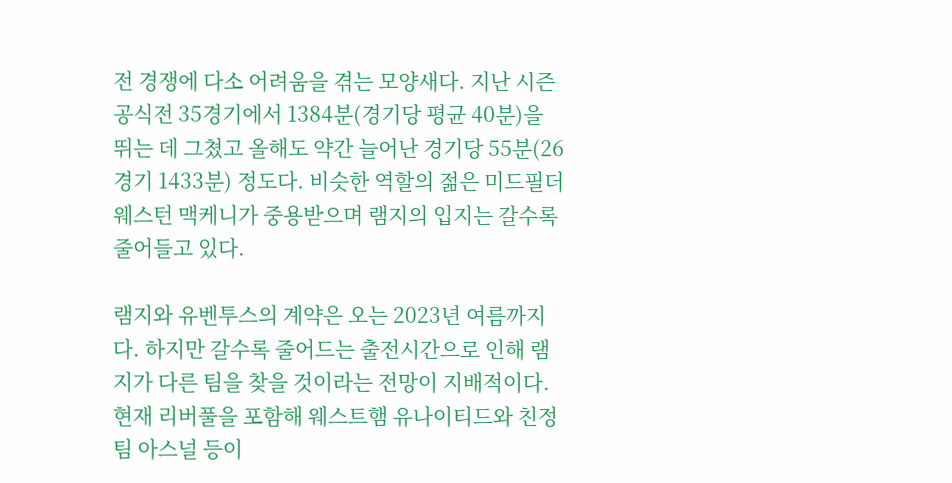전 경쟁에 다소 어려움을 겪는 모양새다. 지난 시즌 공식전 35경기에서 1384분(경기당 평균 40분)을 뛰는 데 그쳤고 올해도 약간 늘어난 경기당 55분(26경기 1433분) 정도다. 비슷한 역할의 젊은 미드필더 웨스턴 맥케니가 중용받으며 램지의 입지는 갈수록 줄어들고 있다.

램지와 유벤투스의 계약은 오는 2023년 여름까지다. 하지만 갈수록 줄어드는 출전시간으로 인해 램지가 다른 팀을 찾을 것이라는 전망이 지배적이다. 현재 리버풀을 포함해 웨스트햄 유나이티드와 친정팀 아스널 등이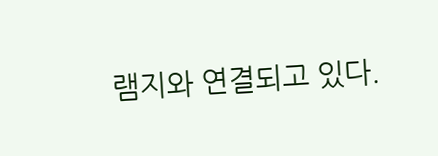램지와 연결되고 있다.